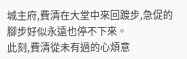城主府,費清在大堂中來回踱步,急促的腳步好似永遠也停不下來。
此刻,費清從未有過的心煩意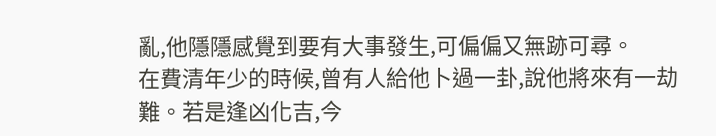亂,他隱隱感覺到要有大事發生,可偏偏又無跡可尋。
在費清年少的時候,曾有人給他卜過一卦,說他將來有一劫難。若是逢凶化吉,今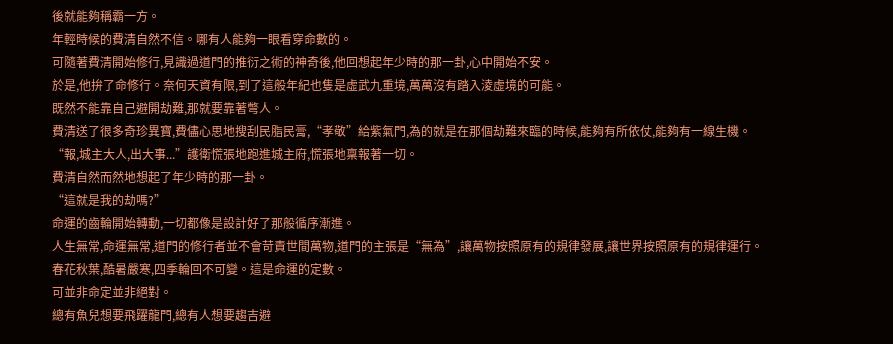後就能夠稱霸一方。
年輕時候的費清自然不信。哪有人能夠一眼看穿命數的。
可隨著費清開始修行,見識過道門的推衍之術的神奇後,他回想起年少時的那一卦,心中開始不安。
於是,他拚了命修行。奈何天資有限,到了這般年紀也隻是虛武九重境,萬萬沒有踏入淩虛境的可能。
既然不能靠自己避開劫難,那就要靠著彆人。
費清送了很多奇珍異寶,費儘心思地搜刮民脂民膏,“孝敬”給紫氣門,為的就是在那個劫難來臨的時候,能夠有所依仗,能夠有一線生機。
“報,城主大人,出大事...”護衛慌張地跑進城主府,慌張地稟報著一切。
費清自然而然地想起了年少時的那一卦。
“這就是我的劫嗎?”
命運的齒輪開始轉動,一切都像是設計好了那般循序漸進。
人生無常,命運無常,道門的修行者並不會苛責世間萬物,道門的主張是“無為”,讓萬物按照原有的規律發展,讓世界按照原有的規律運行。
春花秋葉,酷暑嚴寒,四季輪回不可變。這是命運的定數。
可並非命定並非絕對。
總有魚兒想要飛躍龍門,總有人想要趨吉避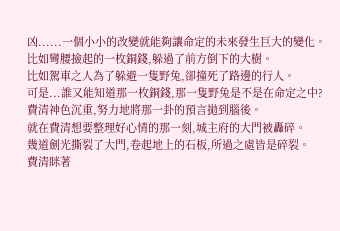凶......一個小小的改變就能夠讓命定的未來發生巨大的變化。
比如彎腰撿起的一枚銅錢,躲過了前方倒下的大樹。
比如駕車之人為了躲避一隻野兔,卻撞死了路邊的行人。
可是...誰又能知道那一枚銅錢,那一隻野兔是不是在命定之中?
費清神色沉重,努力地將那一卦的預言拋到腦後。
就在費清想要整理好心情的那一刻,城主府的大門被轟碎。
幾道劍光撕裂了大門,卷起地上的石板,所過之處皆是碎裂。
費清眯著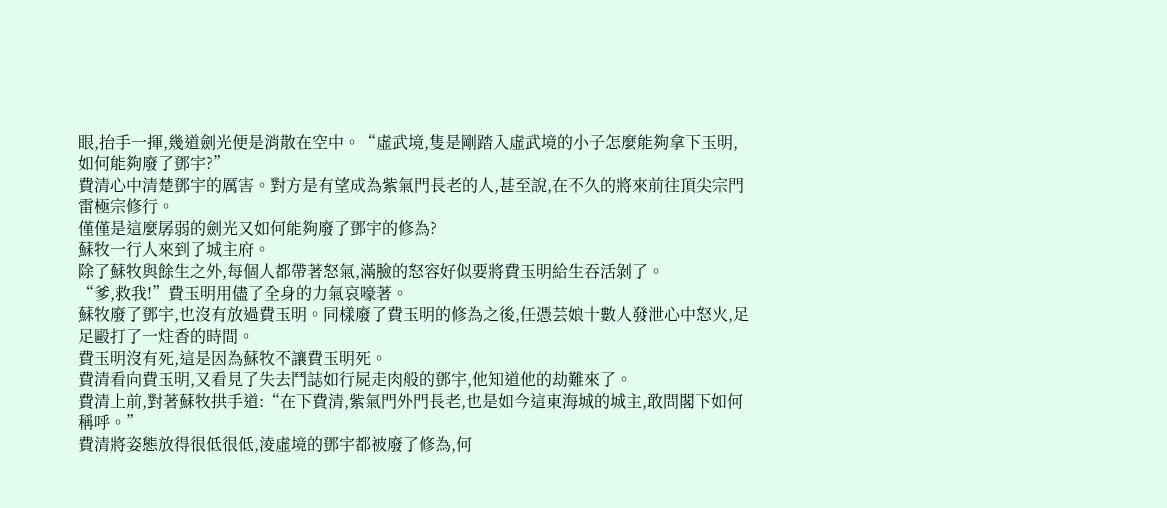眼,抬手一揮,幾道劍光便是消散在空中。“虛武境,隻是剛踏入虛武境的小子怎麼能夠拿下玉明,如何能夠廢了鄧宇?”
費清心中清楚鄧宇的厲害。對方是有望成為紫氣門長老的人,甚至說,在不久的將來前往頂尖宗門雷極宗修行。
僅僅是這麼孱弱的劍光又如何能夠廢了鄧宇的修為?
蘇牧一行人來到了城主府。
除了蘇牧與餘生之外,每個人都帶著怒氣,滿臉的怒容好似要將費玉明給生吞活剝了。
“爹,救我!”費玉明用儘了全身的力氣哀嚎著。
蘇牧廢了鄧宇,也沒有放過費玉明。同樣廢了費玉明的修為之後,任憑芸娘十數人發泄心中怒火,足足毆打了一炷香的時間。
費玉明沒有死,這是因為蘇牧不讓費玉明死。
費清看向費玉明,又看見了失去鬥誌如行屍走肉般的鄧宇,他知道他的劫難來了。
費清上前,對著蘇牧拱手道:“在下費清,紫氣門外門長老,也是如今這東海城的城主,敢問閣下如何稱呼。”
費清將姿態放得很低很低,淩虛境的鄧宇都被廢了修為,何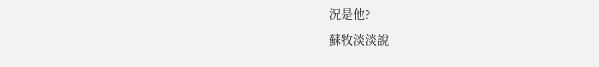況是他?
蘇牧淡淡說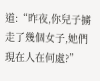道:“昨夜,你兒子擄走了幾個女子,她們現在人在何處?”